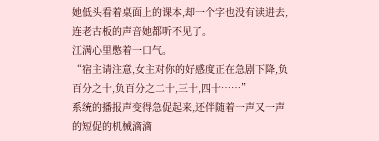她低头看着桌面上的课本,却一个字也没有读进去,连老古板的声音她都听不见了。
江满心里憋着一口气。
“宿主请注意,女主对你的好感度正在急剧下降,负百分之十,负百分之二十,三十,四十……”
系统的播报声变得急促起来,还伴随着一声又一声的短促的机械滴滴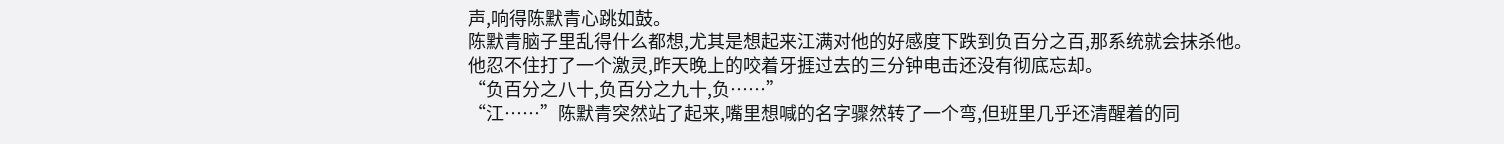声,响得陈默青心跳如鼓。
陈默青脑子里乱得什么都想,尤其是想起来江满对他的好感度下跌到负百分之百,那系统就会抹杀他。
他忍不住打了一个激灵,昨天晚上的咬着牙捱过去的三分钟电击还没有彻底忘却。
“负百分之八十,负百分之九十,负……”
“江……”陈默青突然站了起来,嘴里想喊的名字骤然转了一个弯,但班里几乎还清醒着的同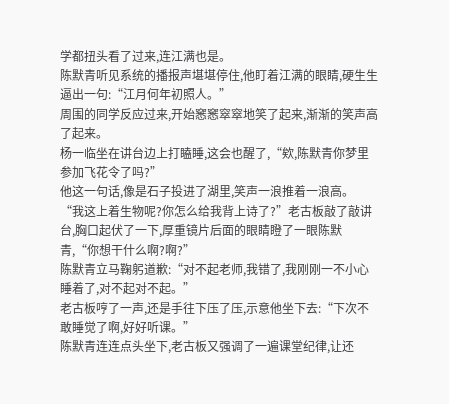学都扭头看了过来,连江满也是。
陈默青听见系统的播报声堪堪停住,他盯着江满的眼睛,硬生生逼出一句:“江月何年初照人。”
周围的同学反应过来,开始窸窸窣窣地笑了起来,渐渐的笑声高了起来。
杨一临坐在讲台边上打瞌睡,这会也醒了,“欸,陈默青你梦里参加飞花令了吗?”
他这一句话,像是石子投进了湖里,笑声一浪推着一浪高。
“我这上着生物呢?你怎么给我背上诗了?”老古板敲了敲讲台,胸口起伏了一下,厚重镜片后面的眼睛瞪了一眼陈默青,“你想干什么啊?啊?”
陈默青立马鞠躬道歉:“对不起老师,我错了,我刚刚一不小心睡着了,对不起对不起。”
老古板哼了一声,还是手往下压了压,示意他坐下去:“下次不敢睡觉了啊,好好听课。”
陈默青连连点头坐下,老古板又强调了一遍课堂纪律,让还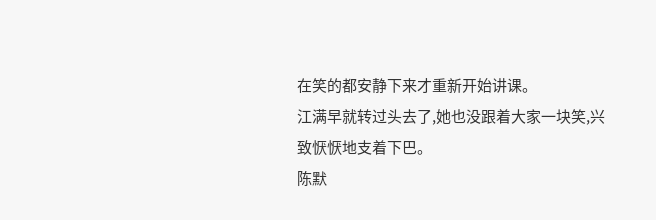在笑的都安静下来才重新开始讲课。
江满早就转过头去了,她也没跟着大家一块笑,兴致恹恹地支着下巴。
陈默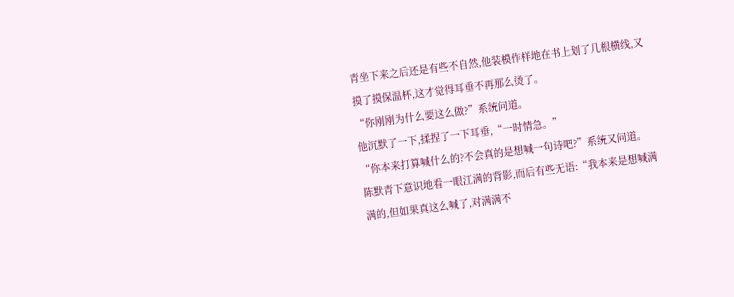青坐下来之后还是有些不自然,他装模作样地在书上划了几根横线,又摸了摸保温杯,这才觉得耳垂不再那么烫了。
“你刚刚为什么要这么做?”系统问道。
他沉默了一下,揉捏了一下耳垂,“一时情急。”
“你本来打算喊什么的?不会真的是想喊一句诗吧?”系统又问道。
陈默青下意识地看一眼江满的背影,而后有些无语:“我本来是想喊满满的,但如果真这么喊了,对满满不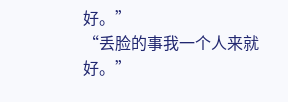好。”
“丢脸的事我一个人来就好。”